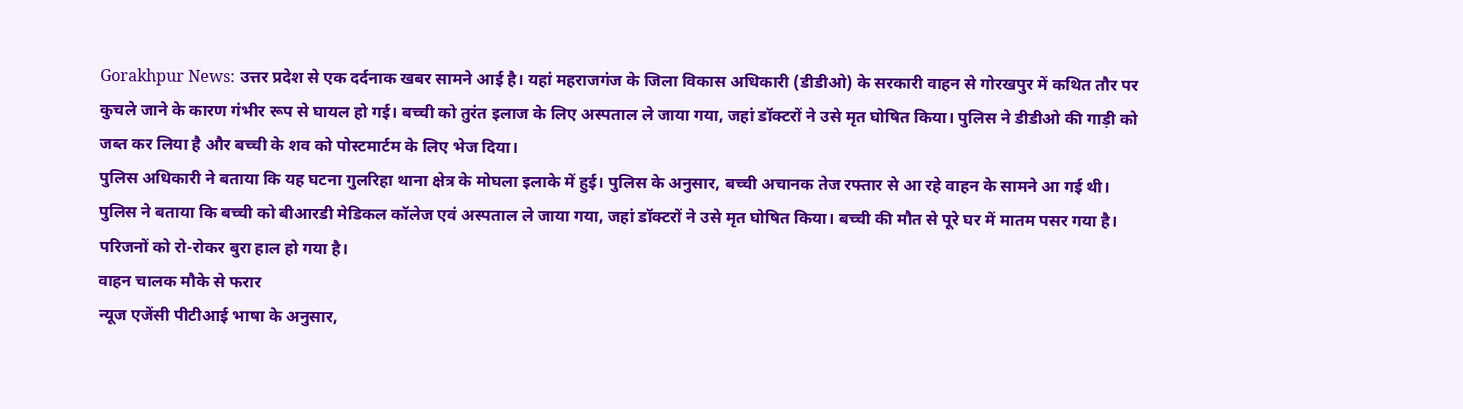Gorakhpur News: उत्तर प्रदेश से एक दर्दनाक खबर सामने आई है। यहां महराजगंज के जिला विकास अधिकारी (डीडीओ) के सरकारी वाहन से गोरखपुर में कथित तौर पर कुचले जाने के कारण गंभीर रूप से घायल हो गई। बच्ची को तुरंत इलाज के लिए अस्पताल ले जाया गया, जहां डॉक्टरों ने उसे मृत घोषित किया। पुलिस ने डीडीओ की गाड़ी को जब्त कर लिया है और बच्ची के शव को पोस्टमार्टम के लिए भेज दिया।
पुलिस अधिकारी ने बताया कि यह घटना गुलरिहा थाना क्षेत्र के मोघला इलाके में हुई। पुलिस के अनुसार, बच्ची अचानक तेज रफ्तार से आ रहे वाहन के सामने आ गई थी। पुलिस ने बताया कि बच्ची को बीआरडी मेडिकल कॉलेज एवं अस्पताल ले जाया गया, जहां डॉक्टरों ने उसे मृत घोषित किया। बच्ची की मौत से पूरे घर में मातम पसर गया है। परिजनों को रो-रोकर बुरा हाल हो गया है।
वाहन चालक मौके से फरार
न्यूज एजेंसी पीटीआई भाषा के अनुसार,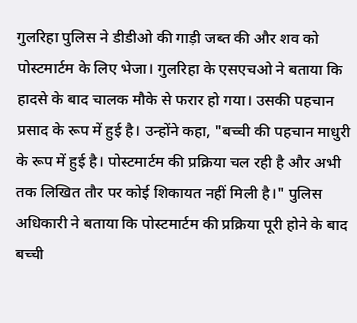गुलरिहा पुलिस ने डीडीओ की गाड़ी जब्त की और शव को पोस्टमार्टम के लिए भेजा। गुलरिहा के एसएचओ ने बताया कि हादसे के बाद चालक मौके से फरार हो गया। उसकी पहचान प्रसाद के रूप में हुई है। उन्होंने कहा, "बच्ची की पहचान माधुरी के रूप में हुई है। पोस्टमार्टम की प्रक्रिया चल रही है और अभी तक लिखित तौर पर कोई शिकायत नहीं मिली है।" पुलिस अधिकारी ने बताया कि पोस्टमार्टम की प्रक्रिया पूरी होने के बाद बच्ची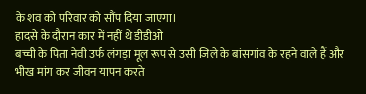के शव को परिवार को सौंप दिया जाएगा।
हादसे के दौरान कार में नहीं थे डीडीओ
बच्ची के पिता नेवी उर्फ लंगड़ा मूल रूप से उसी जिले के बांसगांव के रहने वाले हैं और भीख मांग कर जीवन यापन करते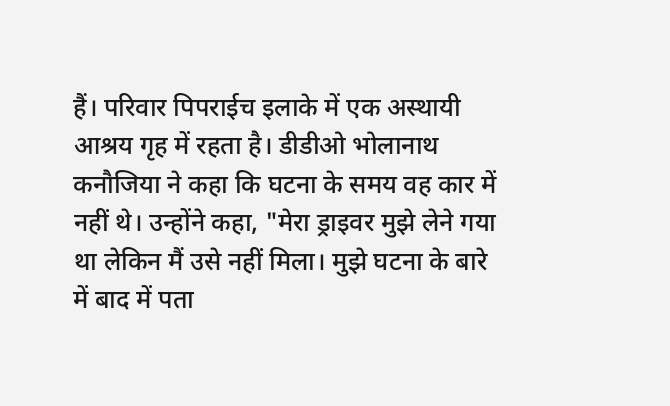हैं। परिवार पिपराईच इलाके में एक अस्थायी आश्रय गृह में रहता है। डीडीओ भोलानाथ कनौजिया ने कहा कि घटना के समय वह कार में नहीं थे। उन्होंने कहा, "मेरा ड्राइवर मुझे लेने गया था लेकिन मैं उसे नहीं मिला। मुझे घटना के बारे में बाद में पता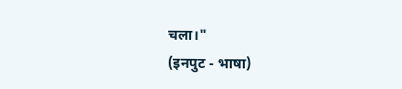चला।"
(इनपुट - भाषा)